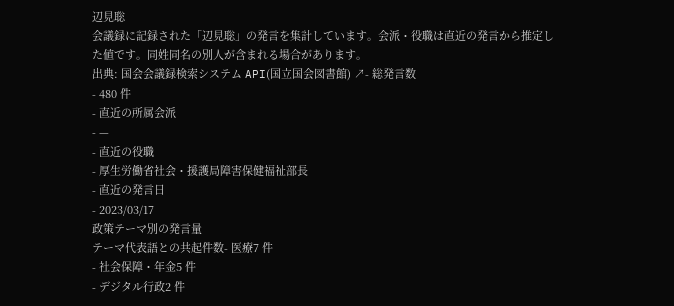辺見聡
会議録に記録された「辺見聡」の発言を集計しています。会派・役職は直近の発言から推定した値です。同姓同名の別人が含まれる場合があります。
出典: 国会会議録検索システム API(国立国会図書館) ↗- 総発言数
- 480 件
- 直近の所属会派
- —
- 直近の役職
- 厚生労働省社会・援護局障害保健福祉部長
- 直近の発言日
- 2023/03/17
政策テーマ別の発言量
テーマ代表語との共起件数- 医療7 件
- 社会保障・年金5 件
- デジタル行政2 件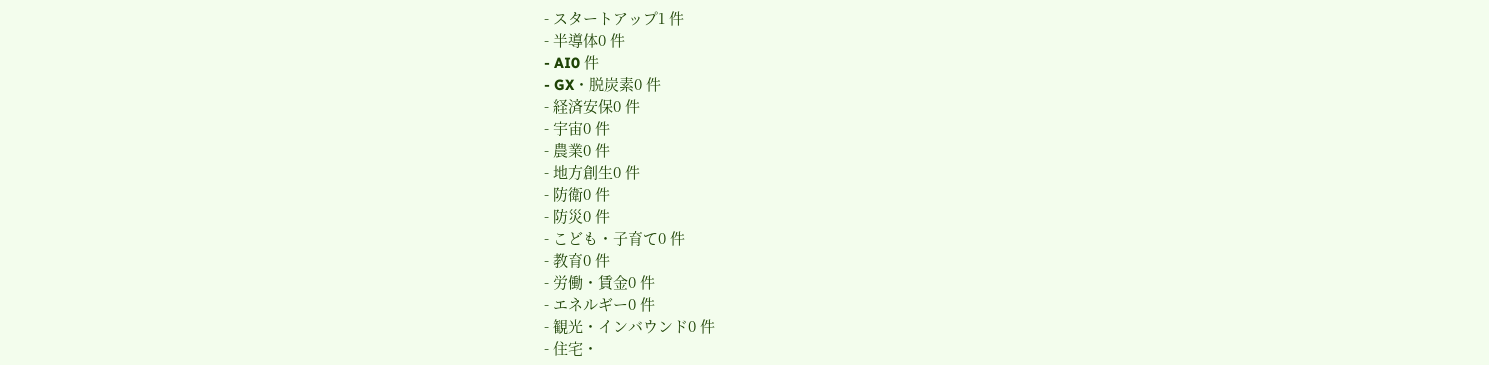- スタートアップ1 件
- 半導体0 件
- AI0 件
- GX・脱炭素0 件
- 経済安保0 件
- 宇宙0 件
- 農業0 件
- 地方創生0 件
- 防衛0 件
- 防災0 件
- こども・子育て0 件
- 教育0 件
- 労働・賃金0 件
- エネルギー0 件
- 観光・インバウンド0 件
- 住宅・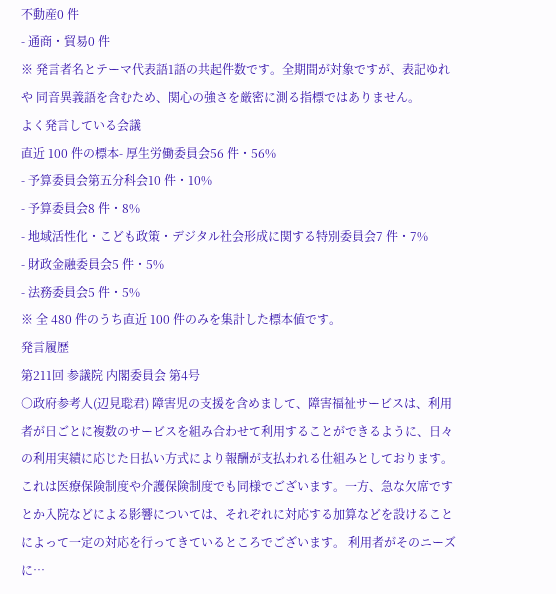不動産0 件
- 通商・貿易0 件
※ 発言者名とテーマ代表語1語の共起件数です。全期間が対象ですが、表記ゆれや 同音異義語を含むため、関心の強さを厳密に測る指標ではありません。
よく発言している会議
直近 100 件の標本- 厚生労働委員会56 件・56%
- 予算委員会第五分科会10 件・10%
- 予算委員会8 件・8%
- 地域活性化・こども政策・デジタル社会形成に関する特別委員会7 件・7%
- 財政金融委員会5 件・5%
- 法務委員会5 件・5%
※ 全 480 件のうち直近 100 件のみを集計した標本値です。
発言履歴
第211回 参議院 内閣委員会 第4号
○政府参考人(辺見聡君) 障害児の支援を含めまして、障害福祉サービスは、利用者が日ごとに複数のサービスを組み合わせて利用することができるように、日々の利用実績に応じた日払い方式により報酬が支払われる仕組みとしております。これは医療保険制度や介護保険制度でも同様でございます。一方、急な欠席ですとか入院などによる影響については、それぞれに対応する加算などを設けることによって一定の対応を行ってきているところでございます。 利用者がそのニーズに…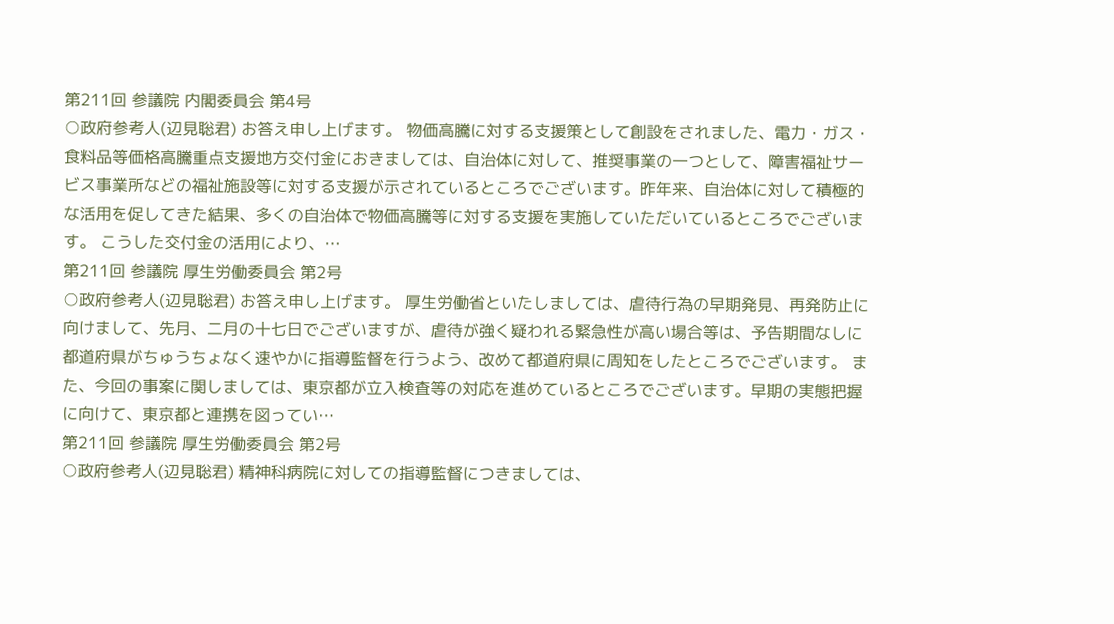第211回 参議院 内閣委員会 第4号
○政府参考人(辺見聡君) お答え申し上げます。 物価高騰に対する支援策として創設をされました、電力・ガス・食料品等価格高騰重点支援地方交付金におきましては、自治体に対して、推奨事業の一つとして、障害福祉サービス事業所などの福祉施設等に対する支援が示されているところでございます。昨年来、自治体に対して積極的な活用を促してきた結果、多くの自治体で物価高騰等に対する支援を実施していただいているところでございます。 こうした交付金の活用により、…
第211回 参議院 厚生労働委員会 第2号
○政府参考人(辺見聡君) お答え申し上げます。 厚生労働省といたしましては、虐待行為の早期発見、再発防止に向けまして、先月、二月の十七日でございますが、虐待が強く疑われる緊急性が高い場合等は、予告期間なしに都道府県がちゅうちょなく速やかに指導監督を行うよう、改めて都道府県に周知をしたところでございます。 また、今回の事案に関しましては、東京都が立入検査等の対応を進めているところでございます。早期の実態把握に向けて、東京都と連携を図ってい…
第211回 参議院 厚生労働委員会 第2号
○政府参考人(辺見聡君) 精神科病院に対しての指導監督につきましては、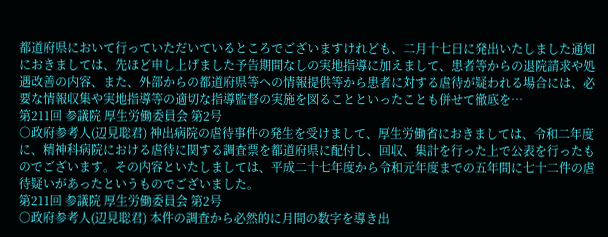都道府県において行っていただいているところでございますけれども、二月十七日に発出いたしました通知におきましては、先ほど申し上げました予告期間なしの実地指導に加えまして、患者等からの退院請求や処遇改善の内容、また、外部からの都道府県等への情報提供等から患者に対する虐待が疑われる場合には、必要な情報収集や実地指導等の適切な指導監督の実施を図ることといったことも併せて徹底を…
第211回 参議院 厚生労働委員会 第2号
○政府参考人(辺見聡君) 神出病院の虐待事件の発生を受けまして、厚生労働省におきましては、令和二年度に、精神科病院における虐待に関する調査票を都道府県に配付し、回収、集計を行った上で公表を行ったものでございます。その内容といたしましては、平成二十七年度から令和元年度までの五年間に七十二件の虐待疑いがあったというものでございました。
第211回 参議院 厚生労働委員会 第2号
○政府参考人(辺見聡君) 本件の調査から必然的に月間の数字を導き出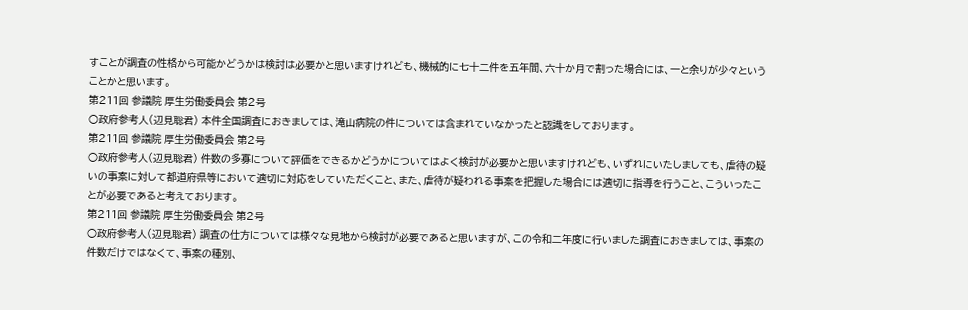すことが調査の性格から可能かどうかは検討は必要かと思いますけれども、機械的に七十二件を五年間、六十か月で割った場合には、一と余りが少々ということかと思います。
第211回 参議院 厚生労働委員会 第2号
○政府参考人(辺見聡君) 本件全国調査におきましては、滝山病院の件については含まれていなかったと認識をしております。
第211回 参議院 厚生労働委員会 第2号
○政府参考人(辺見聡君) 件数の多寡について評価をできるかどうかについてはよく検討が必要かと思いますけれども、いずれにいたしましても、虐待の疑いの事案に対して都道府県等において適切に対応をしていただくこと、また、虐待が疑われる事案を把握した場合には適切に指導を行うこと、こういったことが必要であると考えております。
第211回 参議院 厚生労働委員会 第2号
○政府参考人(辺見聡君) 調査の仕方については様々な見地から検討が必要であると思いますが、この令和二年度に行いました調査におきましては、事案の件数だけではなくて、事案の種別、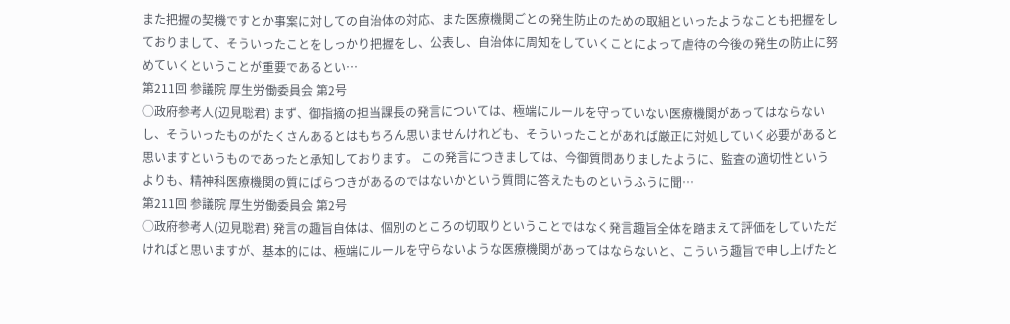また把握の契機ですとか事案に対しての自治体の対応、また医療機関ごとの発生防止のための取組といったようなことも把握をしておりまして、そういったことをしっかり把握をし、公表し、自治体に周知をしていくことによって虐待の今後の発生の防止に努めていくということが重要であるとい…
第211回 参議院 厚生労働委員会 第2号
○政府参考人(辺見聡君) まず、御指摘の担当課長の発言については、極端にルールを守っていない医療機関があってはならないし、そういったものがたくさんあるとはもちろん思いませんけれども、そういったことがあれば厳正に対処していく必要があると思いますというものであったと承知しております。 この発言につきましては、今御質問ありましたように、監査の適切性というよりも、精神科医療機関の質にばらつきがあるのではないかという質問に答えたものというふうに聞…
第211回 参議院 厚生労働委員会 第2号
○政府参考人(辺見聡君) 発言の趣旨自体は、個別のところの切取りということではなく発言趣旨全体を踏まえて評価をしていただければと思いますが、基本的には、極端にルールを守らないような医療機関があってはならないと、こういう趣旨で申し上げたと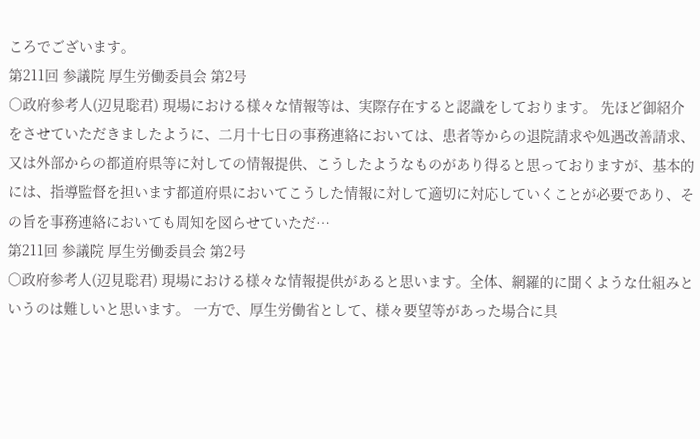ころでございます。
第211回 参議院 厚生労働委員会 第2号
○政府参考人(辺見聡君) 現場における様々な情報等は、実際存在すると認識をしております。 先ほど御紹介をさせていただきましたように、二月十七日の事務連絡においては、患者等からの退院請求や処遇改善請求、又は外部からの都道府県等に対しての情報提供、こうしたようなものがあり得ると思っておりますが、基本的には、指導監督を担います都道府県においてこうした情報に対して適切に対応していくことが必要であり、その旨を事務連絡においても周知を図らせていただ…
第211回 参議院 厚生労働委員会 第2号
○政府参考人(辺見聡君) 現場における様々な情報提供があると思います。全体、網羅的に聞くような仕組みというのは難しいと思います。 一方で、厚生労働省として、様々要望等があった場合に具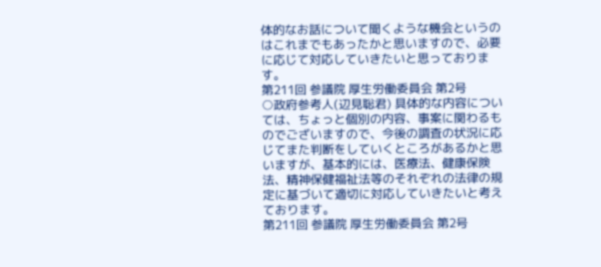体的なお話について聞くような機会というのはこれまでもあったかと思いますので、必要に応じて対応していきたいと思っております。
第211回 参議院 厚生労働委員会 第2号
○政府参考人(辺見聡君) 具体的な内容については、ちょっと個別の内容、事案に関わるものでございますので、今後の調査の状況に応じてまた判断をしていくところがあるかと思いますが、基本的には、医療法、健康保険法、精神保健福祉法等のそれぞれの法律の規定に基づいて適切に対応していきたいと考えております。
第211回 参議院 厚生労働委員会 第2号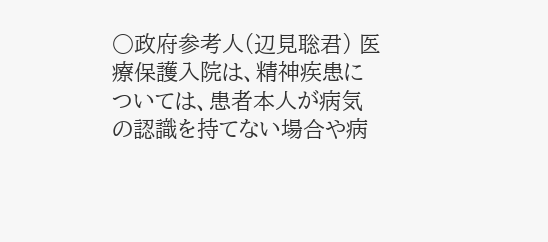○政府参考人(辺見聡君) 医療保護入院は、精神疾患については、患者本人が病気の認識を持てない場合や病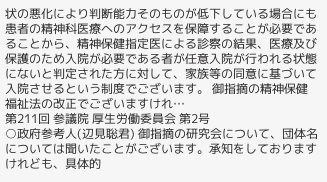状の悪化により判断能力そのものが低下している場合にも患者の精神科医療へのアクセスを保障することが必要であることから、精神保健指定医による診察の結果、医療及び保護のため入院が必要である者が任意入院が行われる状態にないと判定された方に対して、家族等の同意に基づいて入院させるという制度でございます。 御指摘の精神保健福祉法の改正でございますけれ…
第211回 参議院 厚生労働委員会 第2号
○政府参考人(辺見聡君) 御指摘の研究会について、団体名については聞いたことがございます。承知をしておりますけれども、具体的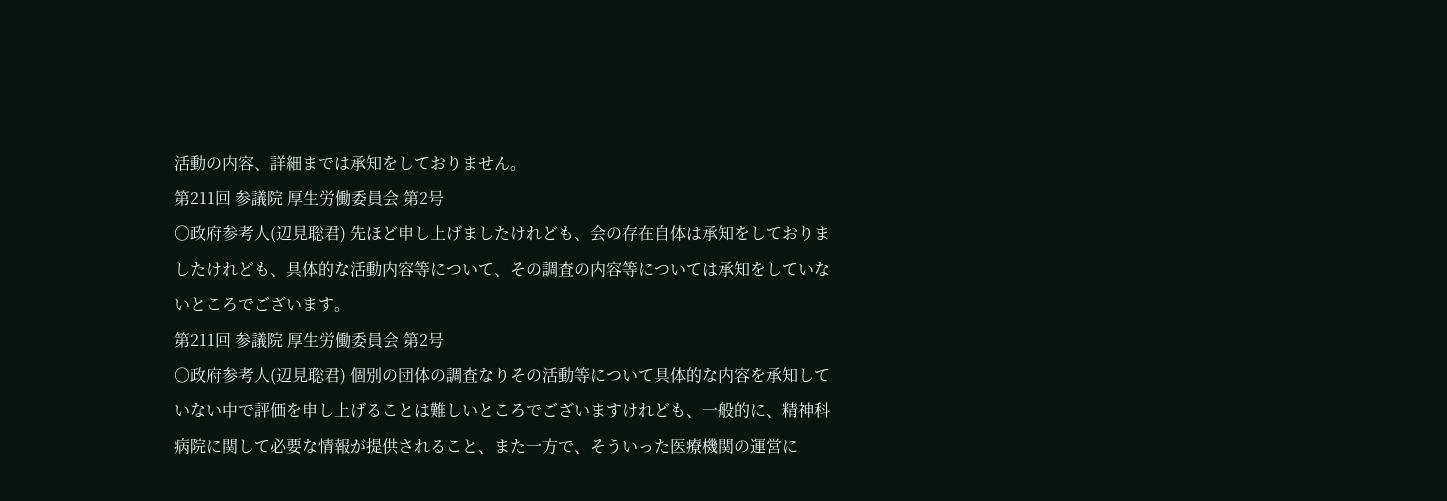活動の内容、詳細までは承知をしておりません。
第211回 参議院 厚生労働委員会 第2号
○政府参考人(辺見聡君) 先ほど申し上げましたけれども、会の存在自体は承知をしておりましたけれども、具体的な活動内容等について、その調査の内容等については承知をしていないところでございます。
第211回 参議院 厚生労働委員会 第2号
○政府参考人(辺見聡君) 個別の団体の調査なりその活動等について具体的な内容を承知していない中で評価を申し上げることは難しいところでございますけれども、一般的に、精神科病院に関して必要な情報が提供されること、また一方で、そういった医療機関の運営に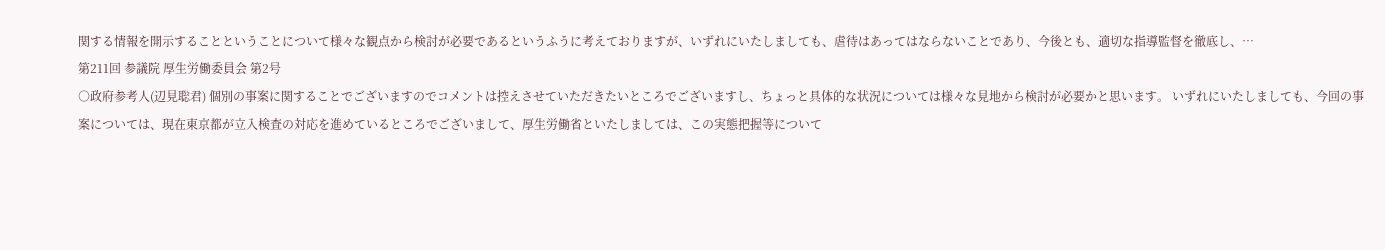関する情報を開示することということについて様々な観点から検討が必要であるというふうに考えておりますが、いずれにいたしましても、虐待はあってはならないことであり、今後とも、適切な指導監督を徹底し、…
第211回 参議院 厚生労働委員会 第2号
○政府参考人(辺見聡君) 個別の事案に関することでございますのでコメントは控えさせていただきたいところでございますし、ちょっと具体的な状況については様々な見地から検討が必要かと思います。 いずれにいたしましても、今回の事案については、現在東京都が立入検査の対応を進めているところでございまして、厚生労働省といたしましては、この実態把握等について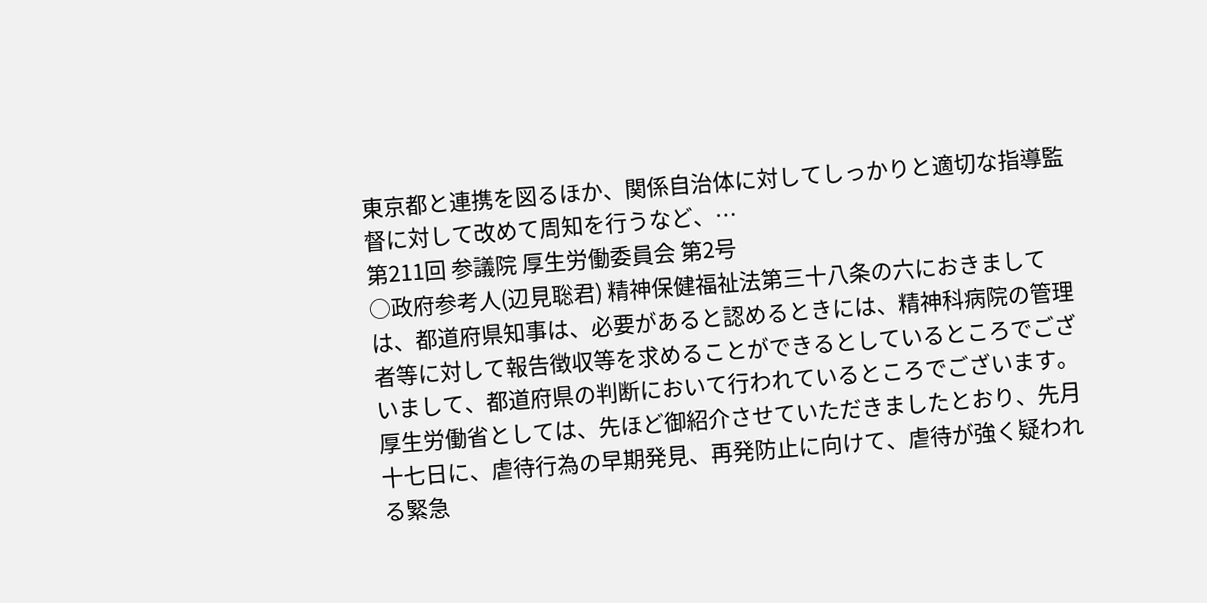東京都と連携を図るほか、関係自治体に対してしっかりと適切な指導監督に対して改めて周知を行うなど、…
第211回 参議院 厚生労働委員会 第2号
○政府参考人(辺見聡君) 精神保健福祉法第三十八条の六におきましては、都道府県知事は、必要があると認めるときには、精神科病院の管理者等に対して報告徴収等を求めることができるとしているところでございまして、都道府県の判断において行われているところでございます。 厚生労働省としては、先ほど御紹介させていただきましたとおり、先月十七日に、虐待行為の早期発見、再発防止に向けて、虐待が強く疑われる緊急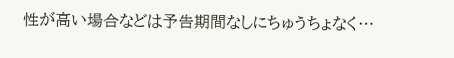性が高い場合などは予告期間なしにちゅうちょなく…